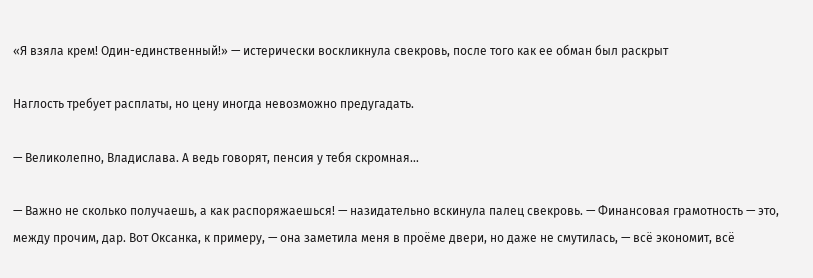«Я взяла крем! Один-единственный!» — истерически воскликнула свекровь, после того как ее обман был раскрыт

Наглость требует расплаты, но цену иногда невозможно предугадать.

— Великолепно, Владислава. А ведь говорят, пенсия у тебя скромная…

— Важно не сколько получаешь, а как распоряжаешься! — назидательно вскинула палец свекровь. — Финансовая грамотность — это, между прочим, дар. Вот Оксанка, к примеру, — она заметила меня в проёме двери, но даже не смутилась, — всё экономит, всё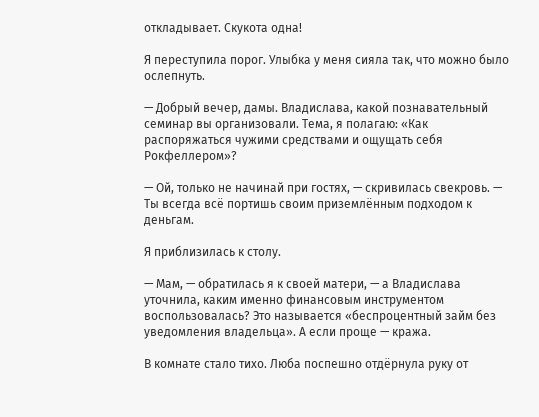откладывает. Скукота одна!

Я переступила порог. Улыбка у меня сияла так, что можно было ослепнуть.

— Добрый вечер, дамы. Владислава, какой познавательный семинар вы организовали. Тема, я полагаю: «Как распоряжаться чужими средствами и ощущать себя Рокфеллером»?

— Ой, только не начинай при гостях, — скривилась свекровь. — Ты всегда всё портишь своим приземлённым подходом к деньгам.

Я приблизилась к столу.

— Мам, — обратилась я к своей матери, — а Владислава уточнила, каким именно финансовым инструментом воспользовалась? Это называется «беспроцентный займ без уведомления владельца». А если проще — кража.

В комнате стало тихо. Люба поспешно отдёрнула руку от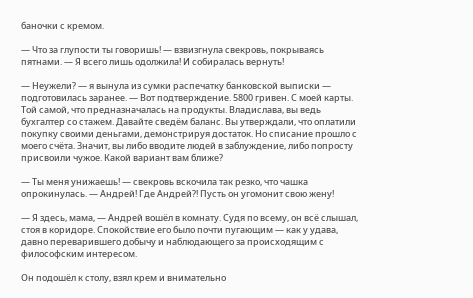баночки с кремом.

— Что за глупости ты говоришь! — взвизгнула свекровь, покрываясь пятнами. — Я всего лишь одолжила! И собиралась вернуть!

— Неужели? — я вынула из сумки распечатку банковской выписки — подготовилась заранее. — Вот подтверждение. 5800 гривен. С моей карты. Той самой, что предназначалась на продукты. Владислава, вы ведь бухгалтер со стажем. Давайте сведём баланс. Вы утверждали, что оплатили покупку своими деньгами, демонстрируя достаток. Но списание прошло с моего счёта. Значит, вы либо вводите людей в заблуждение, либо попросту присвоили чужое. Какой вариант вам ближе?

— Ты меня унижаешь! — свекровь вскочила так резко, что чашка опрокинулась. — Андрей! Где Андрей?! Пусть он угомонит свою жену!

— Я здесь, мама, — Андрей вошёл в комнату. Судя по всему, он всё слышал, стоя в коридоре. Спокойствие его было почти пугающим — как у удава, давно переварившего добычу и наблюдающего за происходящим с философским интересом.

Он подошёл к столу, взял крем и внимательно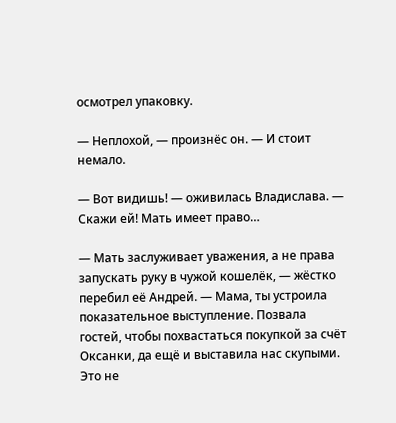осмотрел упаковку.

— Неплохой, — произнёс он. — И стоит немало.

— Вот видишь! — оживилась Владислава. — Скажи ей! Мать имеет право…

— Мать заслуживает уважения, а не права запускать руку в чужой кошелёк, — жёстко перебил её Андрей. — Мама, ты устроила показательное выступление. Позвала гостей, чтобы похвастаться покупкой за счёт Оксанки, да ещё и выставила нас скупыми. Это не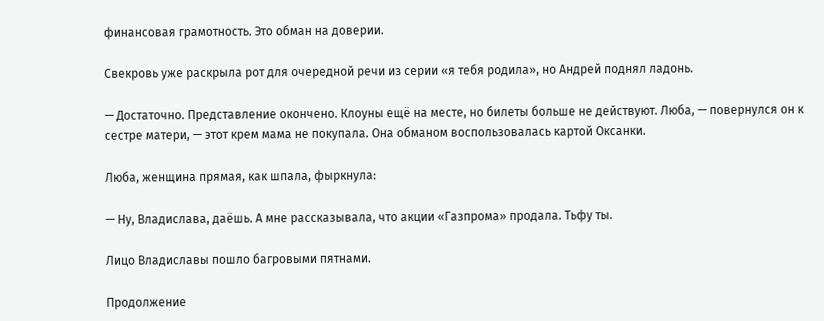финансовая грамотность. Это обман на доверии.

Свекровь уже раскрыла рот для очередной речи из серии «я тебя родила», но Андрей поднял ладонь.

— Достаточно. Представление окончено. Клоуны ещё на месте, но билеты больше не действуют. Люба, — повернулся он к сестре матери, — этот крем мама не покупала. Она обманом воспользовалась картой Оксанки.

Люба, женщина прямая, как шпала, фыркнула:

— Ну, Владислава, даёшь. А мне рассказывала, что акции «Газпрома» продала. Тьфу ты.

Лицо Владиславы пошло багровыми пятнами.

Продолжение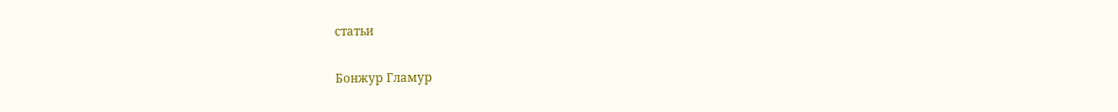статьи

Бонжур Гламур